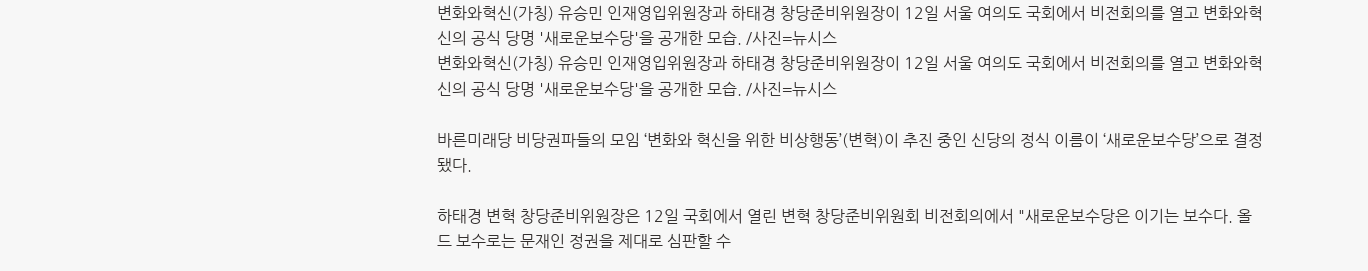변화와혁신(가칭) 유승민 인재영입위원장과 하태경 창당준비위원장이 12일 서울 여의도 국회에서 비전회의를 열고 변화와혁신의 공식 당명 '새로운보수당'을 공개한 모습. /사진=뉴시스
변화와혁신(가칭) 유승민 인재영입위원장과 하태경 창당준비위원장이 12일 서울 여의도 국회에서 비전회의를 열고 변화와혁신의 공식 당명 '새로운보수당'을 공개한 모습. /사진=뉴시스

바른미래당 비당권파들의 모임 ‘변화와 혁신을 위한 비상행동’(변혁)이 추진 중인 신당의 정식 이름이 ‘새로운보수당’으로 결정됐다.

하태경 변혁 창당준비위원장은 12일 국회에서 열린 변혁 창당준비위원회 비전회의에서 "새로운보수당은 이기는 보수다. 올드 보수로는 문재인 정권을 제대로 심판할 수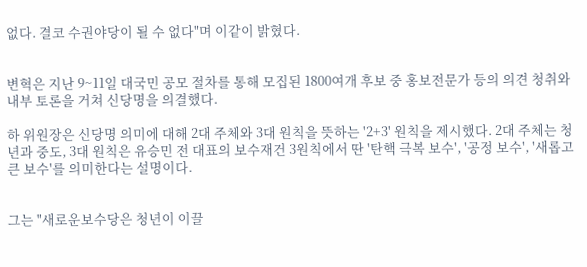없다. 결코 수권야당이 될 수 없다"며 이같이 밝혔다.


변혁은 지난 9~11일 대국민 공모 절차를 통해 모집된 1800여개 후보 중 홍보전문가 등의 의견 청취와 내부 토론을 거쳐 신당명을 의결했다.

하 위원장은 신당명 의미에 대해 2대 주체와 3대 원칙을 뜻하는 '2+3' 원칙을 제시했다. 2대 주체는 청년과 중도, 3대 원칙은 유승민 전 대표의 보수재건 3원칙에서 딴 '탄핵 극복 보수', '공정 보수', '새롭고 큰 보수'를 의미한다는 설명이다.


그는 "새로운보수당은 청년이 이끌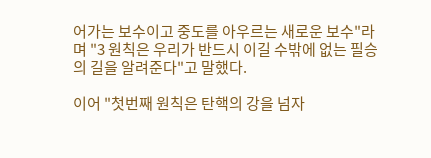어가는 보수이고 중도를 아우르는 새로운 보수"라며 "3 원칙은 우리가 반드시 이길 수밖에 없는 필승의 길을 알려준다"고 말했다.

이어 "첫번째 원칙은 탄핵의 강을 넘자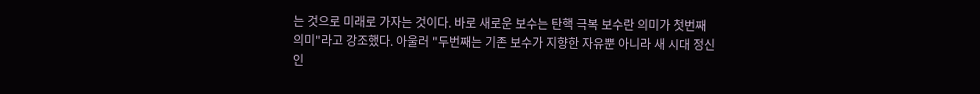는 것으로 미래로 가자는 것이다. 바로 새로운 보수는 탄핵 극복 보수란 의미가 첫번째 의미"라고 강조했다. 아울러 "두번째는 기존 보수가 지향한 자유뿐 아니라 새 시대 정신인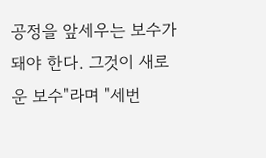공정을 앞세우는 보수가 돼야 한다. 그것이 새로운 보수"라며 "세번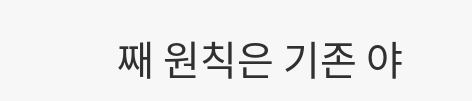째 원칙은 기존 야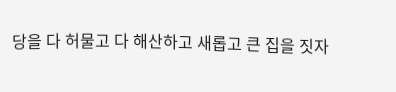당을 다 허물고 다 해산하고 새롭고 큰 집을 짓자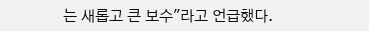는 새롭고 큰 보수"라고 언급했다.